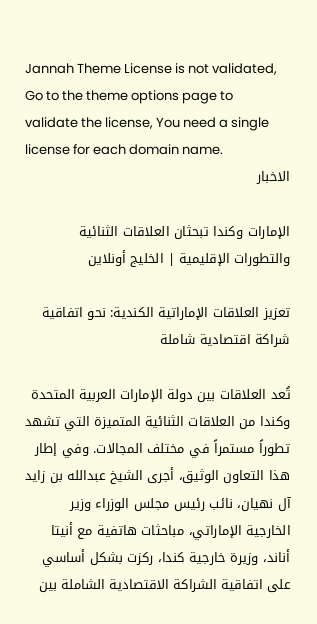Jannah Theme License is not validated, Go to the theme options page to validate the license, You need a single license for each domain name.
الاخبار

الإمارات وكندا تبحثان العلاقات الثنائية والتطورات الإقليمية | الخليج أونلاين

تعزيز العلاقات الإماراتية الكندية: نحو اتفاقية شراكة اقتصادية شاملة

تُعد العلاقات بين دولة الإمارات العربية المتحدة وكندا من العلاقات الثنائية المتميزة التي تشهد تطوراً مستمراً في مختلف المجالات. وفي إطار هذا التعاون الوثيق، أجرى الشيخ عبدالله بن زايد آل نهيان، نائب رئيس مجلس الوزراء وزير الخارجية الإماراتي، مباحثات هاتفية مع أنيتا أناند، وزيرة خارجية كندا، ركزت بشكل أساسي على اتفاقية الشراكة الاقتصادية الشاملة بين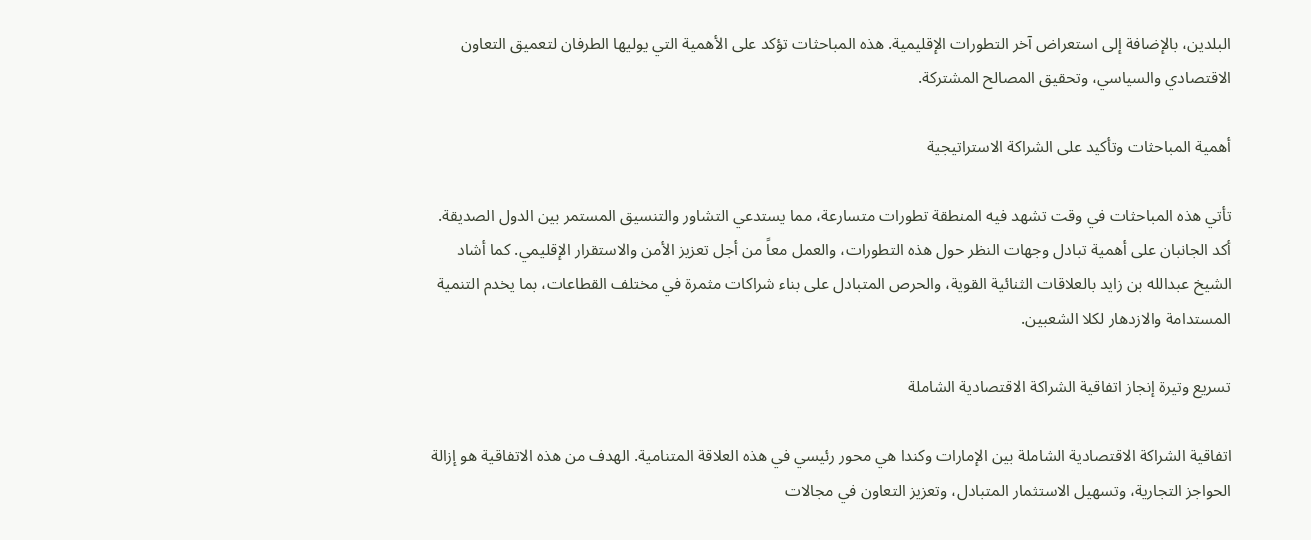البلدين، بالإضافة إلى استعراض آخر التطورات الإقليمية. هذه المباحثات تؤكد على الأهمية التي يوليها الطرفان لتعميق التعاون الاقتصادي والسياسي، وتحقيق المصالح المشتركة.

أهمية المباحثات وتأكيد على الشراكة الاستراتيجية

تأتي هذه المباحثات في وقت تشهد فيه المنطقة تطورات متسارعة، مما يستدعي التشاور والتنسيق المستمر بين الدول الصديقة. أكد الجانبان على أهمية تبادل وجهات النظر حول هذه التطورات، والعمل معاً من أجل تعزيز الأمن والاستقرار الإقليمي. كما أشاد الشيخ عبدالله بن زايد بالعلاقات الثنائية القوية، والحرص المتبادل على بناء شراكات مثمرة في مختلف القطاعات، بما يخدم التنمية المستدامة والازدهار لكلا الشعبين.

تسريع وتيرة إنجاز اتفاقية الشراكة الاقتصادية الشاملة

اتفاقية الشراكة الاقتصادية الشاملة بين الإمارات وكندا هي محور رئيسي في هذه العلاقة المتنامية. الهدف من هذه الاتفاقية هو إزالة الحواجز التجارية، وتسهيل الاستثمار المتبادل، وتعزيز التعاون في مجالات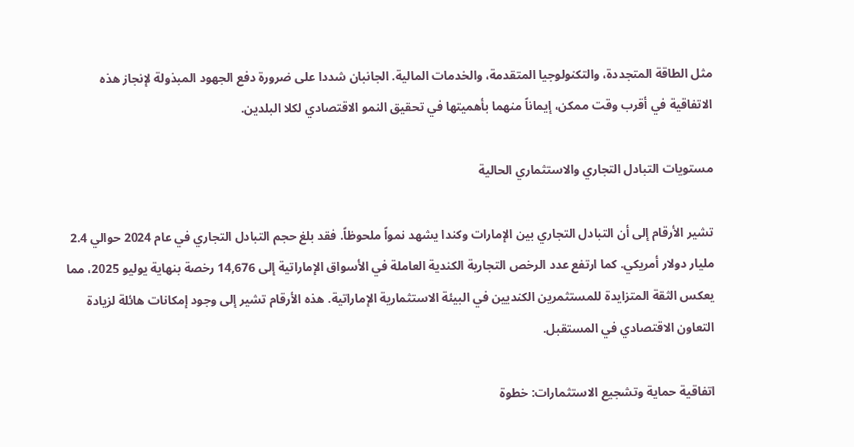مثل الطاقة المتجددة، والتكنولوجيا المتقدمة، والخدمات المالية. الجانبان شددا على ضرورة دفع الجهود المبذولة لإنجاز هذه الاتفاقية في أقرب وقت ممكن، إيماناً منهما بأهميتها في تحقيق النمو الاقتصادي لكلا البلدين.

مستويات التبادل التجاري والاستثماري الحالية

تشير الأرقام إلى أن التبادل التجاري بين الإمارات وكندا يشهد نمواً ملحوظاً. فقد بلغ حجم التبادل التجاري في عام 2024 حوالي 2.4 مليار دولار أمريكي. كما ارتفع عدد الرخص التجارية الكندية العاملة في الأسواق الإماراتية إلى 14,676 رخصة بنهاية يوليو 2025، مما يعكس الثقة المتزايدة للمستثمرين الكنديين في البيئة الاستثمارية الإماراتية. هذه الأرقام تشير إلى وجود إمكانات هائلة لزيادة التعاون الاقتصادي في المستقبل.

اتفاقية حماية وتشجيع الاستثمارات: خطوة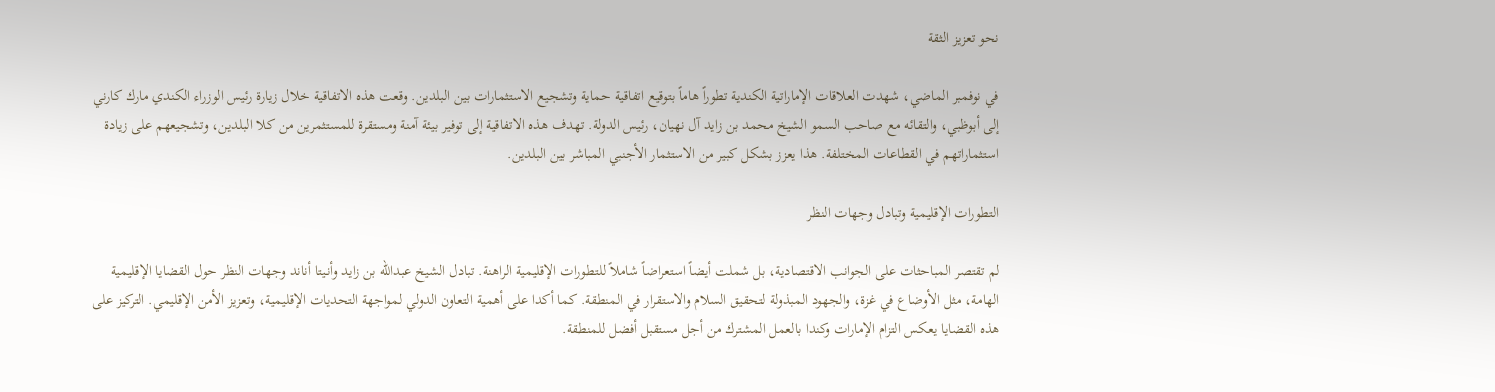نحو تعزيز الثقة

في نوفمبر الماضي، شهدت العلاقات الإماراتية الكندية تطوراً هاماً بتوقيع اتفاقية حماية وتشجيع الاستثمارات بين البلدين. وقعت هذه الاتفاقية خلال زيارة رئيس الوزراء الكندي مارك كارني إلى أبوظبي، والتقائه مع صاحب السمو الشيخ محمد بن زايد آل نهيان، رئيس الدولة. تهدف هذه الاتفاقية إلى توفير بيئة آمنة ومستقرة للمستثمرين من كلا البلدين، وتشجيعهم على زيادة استثماراتهم في القطاعات المختلفة. هذا يعزز بشكل كبير من الاستثمار الأجنبي المباشر بين البلدين.

التطورات الإقليمية وتبادل وجهات النظر

لم تقتصر المباحثات على الجوانب الاقتصادية، بل شملت أيضاً استعراضاً شاملاً للتطورات الإقليمية الراهنة. تبادل الشيخ عبدالله بن زايد وأنـيتا أناند وجهات النظر حول القضايا الإقليمية الهامة، مثل الأوضاع في غزة، والجهود المبذولة لتحقيق السلام والاستقرار في المنطقة. كما أكدا على أهمية التعاون الدولي لمواجهة التحديات الإقليمية، وتعزيز الأمن الإقليمي. التركيز على هذه القضايا يعكس التزام الإمارات وكندا بالعمل المشترك من أجل مستقبل أفضل للمنطقة.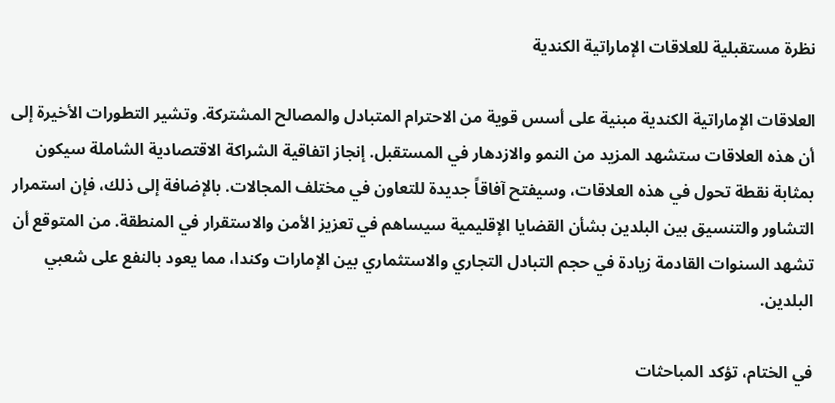نظرة مستقبلية للعلاقات الإماراتية الكندية

العلاقات الإماراتية الكندية مبنية على أسس قوية من الاحترام المتبادل والمصالح المشتركة. وتشير التطورات الأخيرة إلى أن هذه العلاقات ستشهد المزيد من النمو والازدهار في المستقبل. إنجاز اتفاقية الشراكة الاقتصادية الشاملة سيكون بمثابة نقطة تحول في هذه العلاقات، وسيفتح آفاقاً جديدة للتعاون في مختلف المجالات. بالإضافة إلى ذلك، فإن استمرار التشاور والتنسيق بين البلدين بشأن القضايا الإقليمية سيساهم في تعزيز الأمن والاستقرار في المنطقة. من المتوقع أن تشهد السنوات القادمة زيادة في حجم التبادل التجاري والاستثماري بين الإمارات وكندا، مما يعود بالنفع على شعبي البلدين.

في الختام، تؤكد المباحثات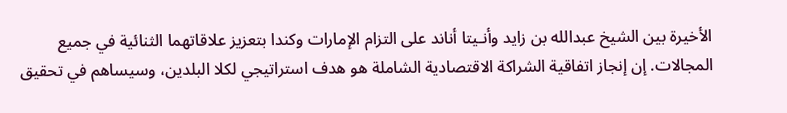الأخيرة بين الشيخ عبدالله بن زايد وأنـيتا أناند على التزام الإمارات وكندا بتعزيز علاقاتهما الثنائية في جميع المجالات. إن إنجاز اتفاقية الشراكة الاقتصادية الشاملة هو هدف استراتيجي لكلا البلدين، وسيساهم في تحقيق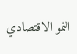النمو الاقتصادي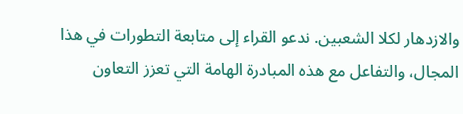والازدهار لكلا الشعبين. ندعو القراء إلى متابعة التطورات في هذا المجال، والتفاعل مع هذه المبادرة الهامة التي تعزز التعاون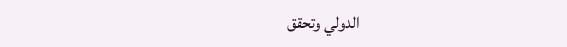الدولي وتحقق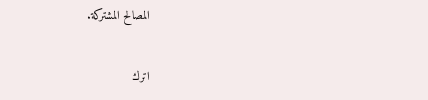المصالح المشتركة.

اترك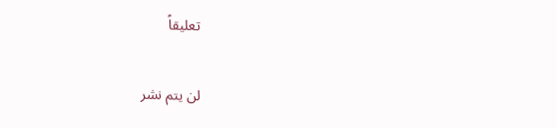تعليقاً

لن يتم نشر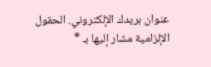عنوان بريدك الإلكتروني. الحقول الإلزامية مشار إليها بـ *